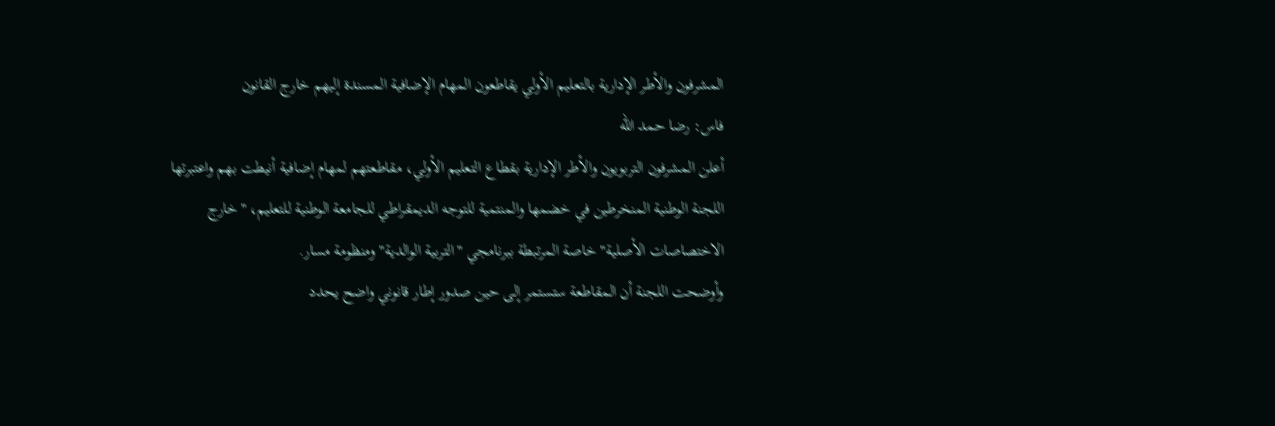المشرفون والأطر الإدارية بالتعليم الأولي يقاطعون المهام الإضافية المسندة إليهم خارج القانون
فاس: رضا حمد الله
أعلن المشرفون التربويون والأطر الإدارية بقطاع التعليم الأولي، مقاطعتهم لمهام إضافية أنيطت بهم واعتبرتها اللجنة الوطنية المنخرطين في خضمها والمنتمية للتوجه الديمقراطي للجامعة الوطنية للتعليم، "خارج الاختصاصات الأصلية" خاصة المرتبطة ببرنامجي "التربية الوالدية" ومنظومة مسار.
وأوضحت اللجنة أن المقاطعة ستستمر إلى حين صدور إطار قانوني واضح يحدد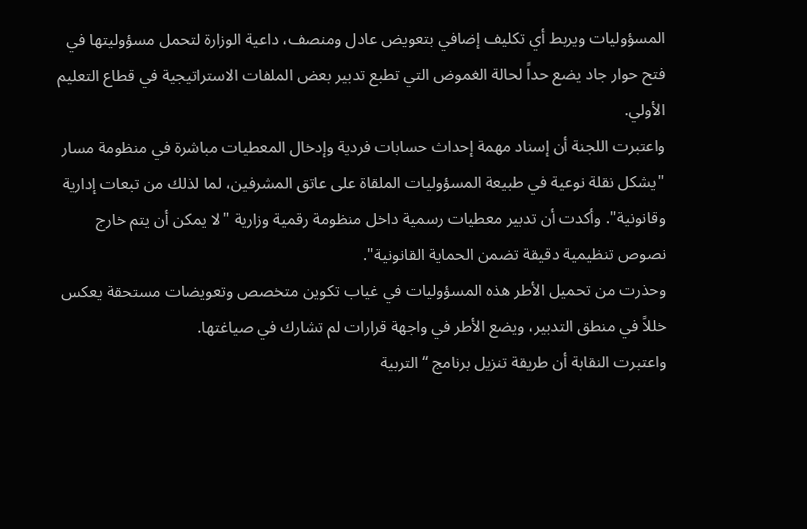المسؤوليات ويربط أي تكليف إضافي بتعويض عادل ومنصف، داعية الوزارة لتحمل مسؤوليتها في فتح حوار جاد يضع حداً لحالة الغموض التي تطبع تدبير بعض الملفات الاستراتيجية في قطاع التعليم الأولي.
واعتبرت اللجنة أن إسناد مهمة إحداث حسابات فردية وإدخال المعطيات مباشرة في منظومة مسار "يشكل نقلة نوعية في طبيعة المسؤوليات الملقاة على عاتق المشرفين، لما لذلك من تبعات إدارية وقانونية". وأكدت أن تدبير معطيات رسمية داخل منظومة رقمية وزارية "لا يمكن أن يتم خارج نصوص تنظيمية دقيقة تضمن الحماية القانونية".
وحذرت من تحميل الأطر هذه المسؤوليات في غياب تكوين متخصص وتعويضات مستحقة يعكس خللاً في منطق التدبير، ويضع الأطر في واجهة قرارات لم تشارك في صياغتها.
واعتبرت النقابة أن طريقة تنزيل برنامج “التربية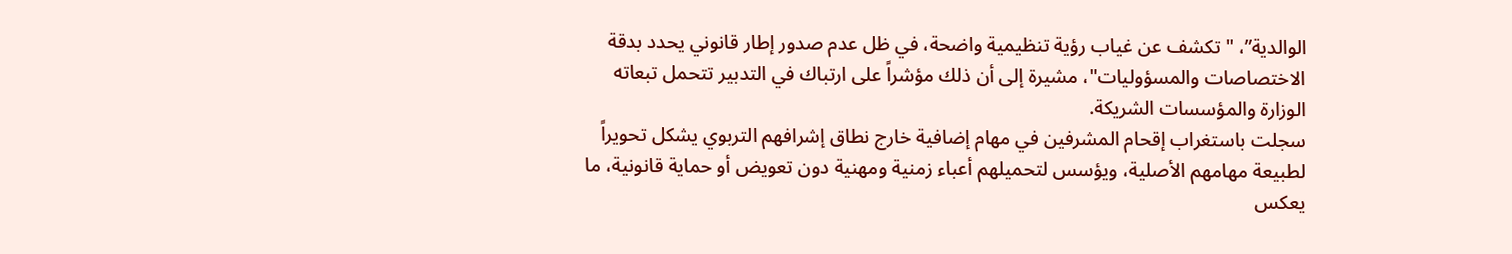الوالدية”، "تكشف عن غياب رؤية تنظيمية واضحة، في ظل عدم صدور إطار قانوني يحدد بدقة الاختصاصات والمسؤوليات"، مشيرة إلى أن ذلك مؤشراً على ارتباك في التدبير تتحمل تبعاته الوزارة والمؤسسات الشريكة.
سجلت باستغراب إقحام المشرفين في مهام إضافية خارج نطاق إشرافهم التربوي يشكل تحويراً لطبيعة مهامهم الأصلية، ويؤسس لتحميلهم أعباء زمنية ومهنية دون تعويض أو حماية قانونية، ما يعكس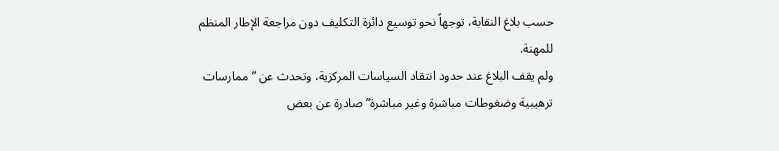حسب بلاغ النقابة، توجهاً نحو توسيع دائرة التكليف دون مراجعة الإطار المنظم للمهنة.
ولم يقف البلاغ عند حدود انتقاد السياسات المركزية، وتحدث عن ”ممارسات ترهيبية وضغوطات مباشرة وغير مباشرة” صادرة عن بعض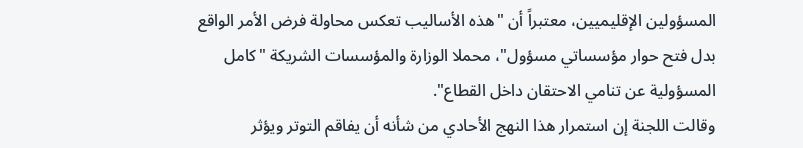المسؤولين الإقليميين، معتبراً أن "هذه الأساليب تعكس محاولة فرض الأمر الواقع بدل فتح حوار مؤسساتي مسؤول"، محملا الوزارة والمؤسسات الشريكة "كامل المسؤولية عن تنامي الاحتقان داخل القطاع".
وقالت اللجنة إن استمرار هذا النهج الأحادي من شأنه أن يفاقم التوتر ويؤثر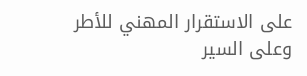على الاستقرار المهني للأطر وعلى السير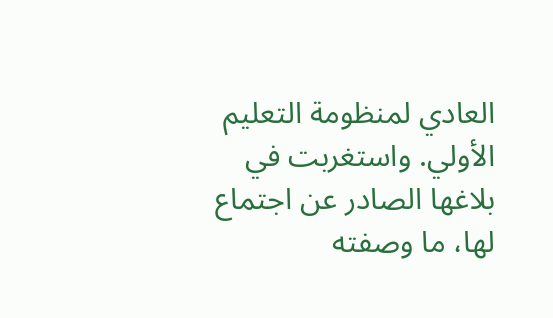العادي لمنظومة التعليم الأولي. واستغربت في بلاغها الصادر عن اجتماع لها، ما وصفته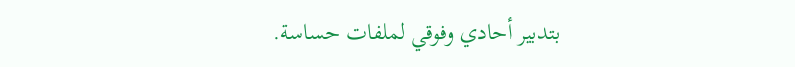بتدبير أحادي وفوقي لملفات حساسة.